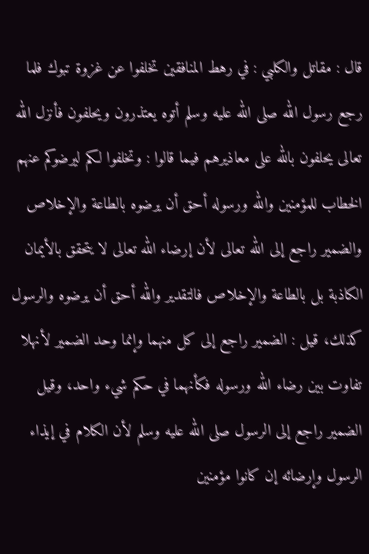قال : مقاتل والكلبي : في رهط المنافقين تخلفوا عن غزوة تبوك فلما رجع رسول الله صلى الله عليه وسلم أتوه يعتذرون ويحلفون فأنزل الله تعالى يحلفون بالله على معاذيرهم فيما قالوا : وتخلفوا لكم ليرضوكم عنهم الخطاب للمؤمنين والله ورسوله أحق أن يرضوه بالطاعة والإخلاص والضمير راجع إلى الله تعالى لأن إرضاء الله تعالى لا يتحقق بالأيمان الكاذبة بل بالطاعة والإخلاص فالتقدير والله أحق أن يرضوه والرسول كذلك، قيل : الضمير راجع إلى كل منهما وإنما وحد الضمير لأنهلا تفاوت بين رضاء الله ورسوله فكأنهما في حكم شيء واحد، وقيل الضمير راجع إلى الرسول صلى الله عليه وسلم لأن الكلام في إيذاء الرسول وإرضائه إن كانوا مؤمنين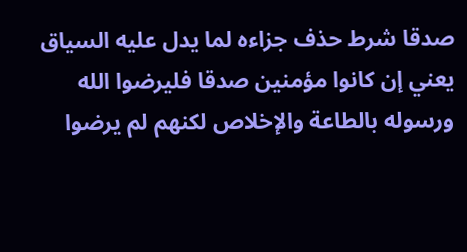صدقا شرط حذف جزاءه لما يدل عليه السياق يعني إن كانوا مؤمنين صدقا فليرضوا الله ورسوله بالطاعة والإخلاص لكنهم لم يرضوا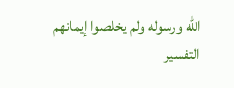الله ورسوله ولم يخلصوا إيمانهم
التفسير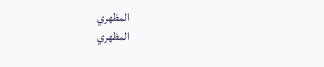المظهري
المظهري